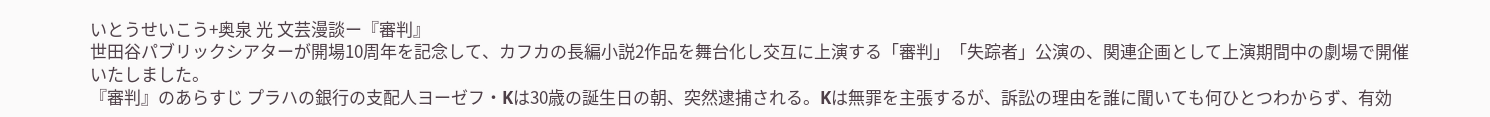いとうせいこう+奥泉 光 文芸漫談ー『審判』
世田谷パブリックシアターが開場10周年を記念して、カフカの長編小説2作品を舞台化し交互に上演する「審判」「失踪者」公演の、関連企画として上演期間中の劇場で開催いたしました。
『審判』のあらすじ プラハの銀行の支配人ヨーゼフ・Kは30歳の誕生日の朝、突然逮捕される。Kは無罪を主張するが、訴訟の理由を誰に聞いても何ひとつわからず、有効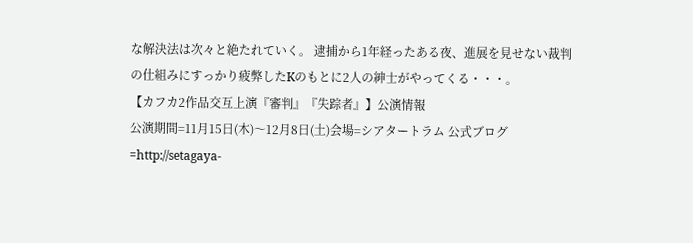な解決法は次々と絶たれていく。 逮捕から1年経ったある夜、進展を見せない裁判の仕組みにすっかり疲弊したKのもとに2人の紳士がやってくる・・・。
【カフカ2作品交互上演『審判』『失踪者』】公演情報
公演期間=11月15日(木)〜12月8日(土)会場=シアタートラム 公式ブログ=http://setagaya-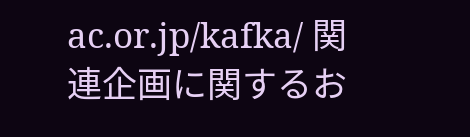ac.or.jp/kafka/ 関連企画に関するお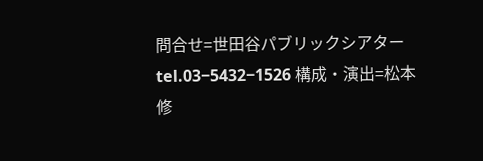問合せ=世田谷パブリックシアター tel.03−5432−1526 構成・演出=松本修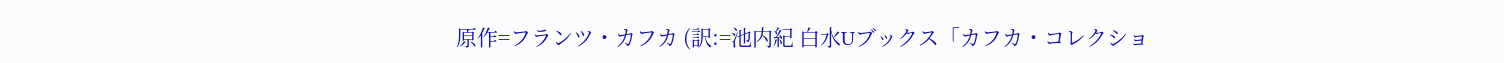原作=フランツ・カフカ (訳:=池内紀 白水Uブックス「カフカ・コレクショ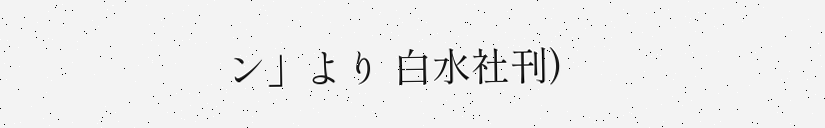ン」より 白水社刊)